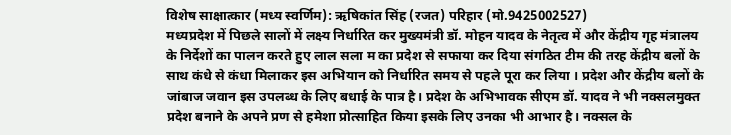विशेष साक्षात्कार (मध्य स्वर्णिम): ऋषिकांत सिंह (रजत) परिहार (मो.9425002527)
मध्यप्रदेश में पिछले सालों में लक्ष्य निर्धारित कर मुख्यमंत्री डॉ. मोहन यादव के नेतृत्व में और केंद्रीय गृह मंत्रालय के निर्देशों का पालन करते हुए लाल सला म का प्रदेश से सफाया कर दिया संगठित टीम की तरह केंद्रीय बलों के साथ कंधे से कंधा मिलाकर इस अभियान को निर्धारित समय से पहले पूरा कर लिया । प्रदेश और केंद्रीय बलों के जांबाज जवान इस उपलब्ध के लिए बधाई के पात्र है। प्रदेश के अभिभावक सीएम डॉ. यादव ने भी नक्सलमुक्त प्रदेश बनाने के अपने प्रण से हमेशा प्रोत्साहित किया इसके लिए उनका भी आभार है। नक्सल के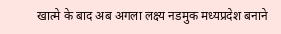खात्मे के बाद अब अगला लक्ष्य नडमुक मध्यप्रदेश बनाने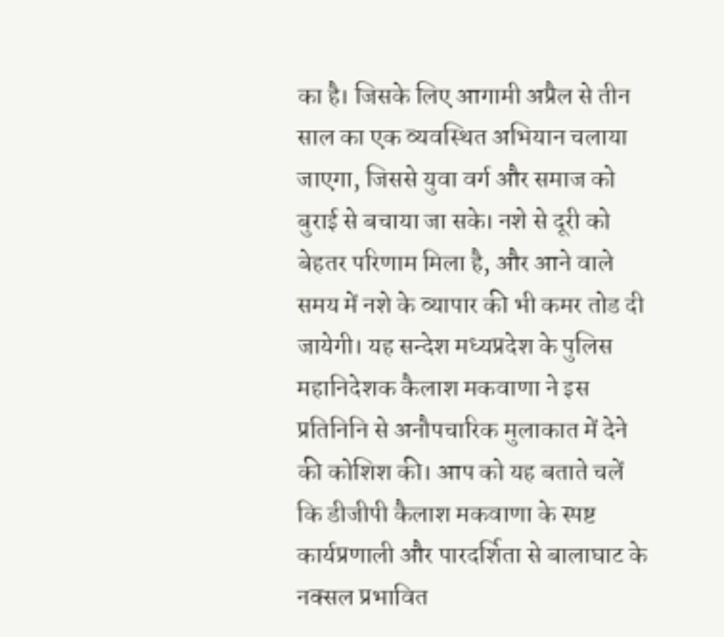का है। जिसके लिए आगामी अप्रैल से तीन साल का एक व्यवस्थित अभियान चलाया जाएगा, जिससे युवा वर्ग और समाज को बुराई से बचाया जा सके। नशे से दूरी को बेहतर परिणाम मिला है, और आने वाले समय में नशे के व्यापार की भी कमर तोड दी जायेगी। यह सन्देश मध्यप्रदेश के पुलिस महानिदेशक कैलाश मकवाणा ने इस प्रतिनिनि से अनौपचारिक मुलाकात में देने की कोशिश की। आप को यह बताते चलें कि डीजीपी कैलाश मकवाणा के स्पष्ट कार्यप्रणाली और पारदर्शिता से बालाघाट के नक्सल प्रभावित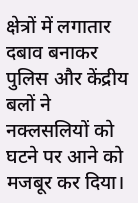क्षेत्रों में लगातार दबाव बनाकर पुलिस और केंद्रीय बलों ने नक्लसलियों को घटने पर आने को मजबूर कर दिया।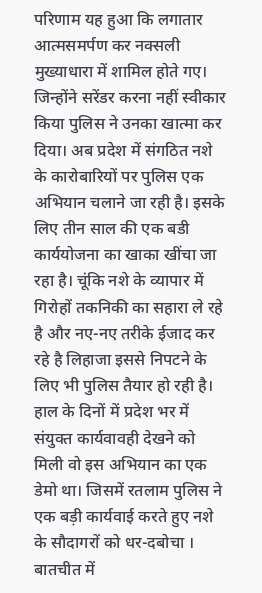परिणाम यह हुआ कि लगातार आत्मसमर्पण कर नक्सली मुख्याधारा में शामिल होते गए। जिन्होंने सरेंडर करना नहीं स्वीकार किया पुलिस ने उनका खात्मा कर दिया। अब प्रदेश में संगठित नशे के कारोबारियों पर पुलिस एक अभियान चलाने जा रही है। इसके लिए तीन साल की एक बडी कार्ययोजना का खाका खींचा जा रहा है। चूंकि नशे के व्यापार में गिरोहों तकनिकी का सहारा ले रहे है और नए-नए तरीके ईजाद कर रहे है लिहाजा इससे निपटने के लिए भी पुलिस तैयार हो रही है। हाल के दिनों में प्रदेश भर में संयुक्त कार्यवावही देखने को मिली वो इस अभियान का एक डेमो था। जिसमें रतलाम पुलिस ने एक बड़ी कार्यवाई करते हुए नशे के सौदागरों को धर-दबोचा । बातचीत में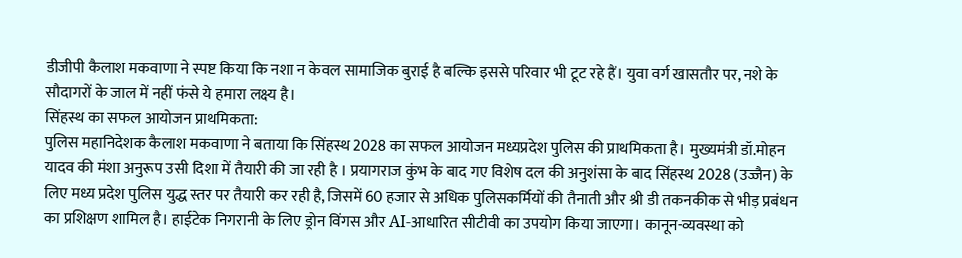डीजीपी कैलाश मकवाणा ने स्पष्ट किया कि नशा न केवल सामाजिक बुराई है बल्कि इससे परिवार भी टूट रहे हैं। युवा वर्ग खासतौर पर, नशे के सौदागरों के जाल में नहीं फंसे ये हमारा लक्ष्य है।
सिंहस्थ का सफल आयोजन प्राथमिकता:
पुलिस महानिदेशक कैलाश मकवाणा ने बताया कि सिंहस्थ 2028 का सफल आयोजन मध्यप्रदेश पुलिस की प्राथमिकता है। मुख्यमंत्री डॉ.मोहन यादव की मंशा अनुरूप उसी दिशा में तैयारी की जा रही है । प्रयागराज कुंभ के बाद गए विशेष दल की अनुशंसा के बाद सिंहस्थ 2028 (उज्जैन) के लिए मध्य प्रदेश पुलिस युद्ध स्तर पर तैयारी कर रही है, जिसमें 60 हजार से अधिक पुलिसकर्मियों की तैनाती और श्री डी तकनकीक से भीड़ प्रबंधन का प्रशिक्षण शामिल है। हाईटेक निगरानी के लिए ड्रोन विंगस और AI-आधारित सीटीवी का उपयोग किया जाएगा। कानून-व्यवस्था को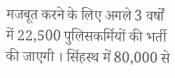मजबूत करने के लिए अगले 3 वर्षों में 22,500 पुलिसकर्मियों की भर्ती की जाएगी । सिंहस्थ में 80,000 से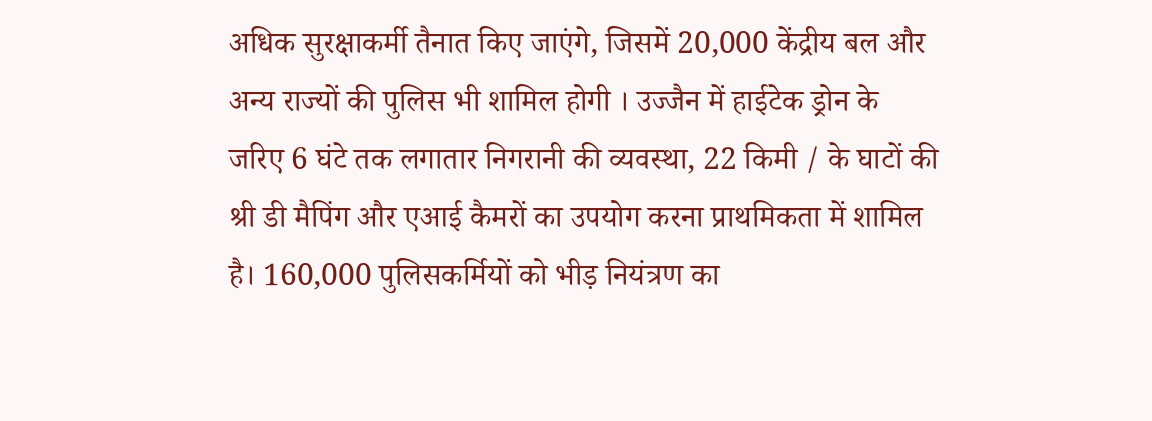अधिक सुरक्षाकर्मी तैनात किए जाएंगे, जिसमें 20,000 केंद्रीय बल और अन्य राज्यों की पुलिस भी शामिल होगी । उज्जैन में हाईटेक ड्रोन के जरिए 6 घंटे तक लगातार निगरानी की व्यवस्था, 22 किमी / के घाटों की श्री डी मैपिंग और एआई कैमरों का उपयोग करना प्राथमिकता में शामिल है। 160,000 पुलिसकर्मियों को भीड़ नियंत्रण का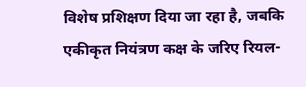विशेष प्रशिक्षण दिया जा रहा है, जबकि एकीकृत नियंत्रण कक्ष के जरिए रियल-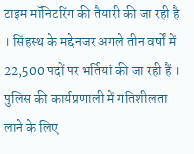टाइम मॉनिटरिंग की तैयारी की जा रही है । सिंहस्थ के मद्देनजर अगले तीन वर्षों में 22,500 पदों पर भर्तियां की जा रही हैं । पुलिस की कार्यप्रणाली में गतिशीलता लाने के लिए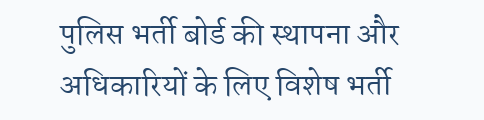पुलिस भर्ती बोर्ड की स्थापना और अधिकारियों के लिए विशेष भर्ती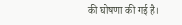की घोषणा की गई है।